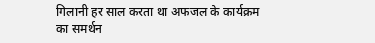गिलानी हर साल करता था अफजल के कार्यक्रम का समर्थन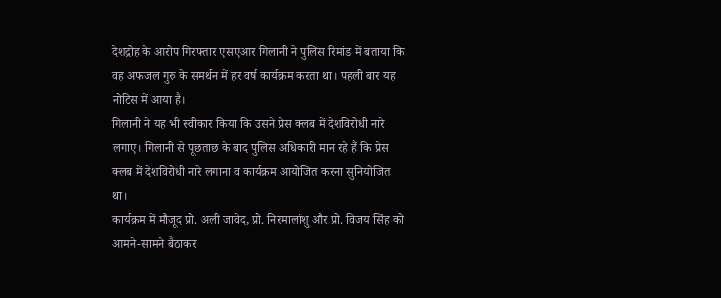देशद्रोह के आरोप गिरफ्तार एसएआर गिलानी ने पुलिस रिमांड में बताया कि वह अफजल गुरु के समर्थन में हर वर्ष कार्यक्रम करता था। पहली बार यह नोटिस में आया है।
गिलानी ने यह भी स्वीकार किया कि उसने प्रेस क्लब में देशविरोधी नारे लगाए। गिलानी से पूछताछ के बाद पुलिस अधिकारी मान रहे हैं कि प्रेस क्लब में देशविरोधी नारे लगाना व कार्यक्रम आयोजित करना सुनियोजित था।
कार्यक्रम में मौजूद प्रो. अली जावेद, प्रो. निरमालांशु और प्रो. विजय सिंह को आमने-सामने बैठाकर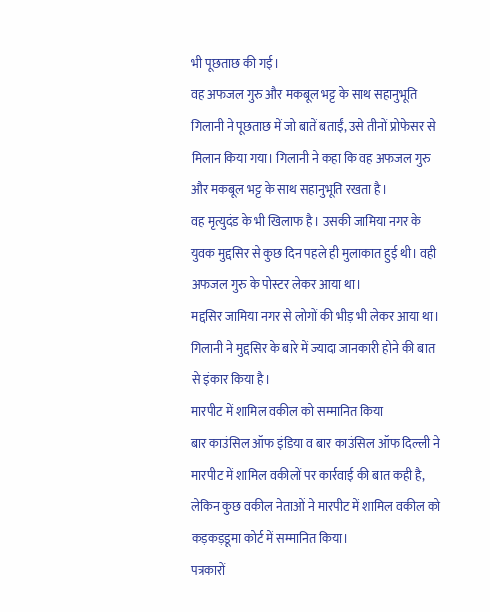भी पूछताछ की गई।
वह अफजल गुरु और मकबूल भट्ट के साथ सहानुभूति
गिलानी ने पूछताछ में जो बातें बताईं, उसे तीनों प्रोफेसर से मिलान किया गया। गिलानी ने कहा कि वह अफजल गुरु और मकबूल भट्ट के साथ सहानुभूति रखता है।
वह मृत्युदंड के भी खिलाफ है। उसकी जामिया नगर के युवक मुद्दसिर से कुछ दिन पहले ही मुलाकात हुई थी। वही अफजल गुरु के पोस्टर लेकर आया था।
मद्दसिर जामिया नगर से लोगों की भीड़ भी लेकर आया था। गिलानी ने मुद्दसिर के बारे में ज्यादा जानकारी होने की बात से इंकार किया है।
मारपीट में शामिल वकील को सम्मानित किया
बार काउंसिल ऑफ इंडिया व बार काउंसिल ऑफ दिल्ली ने मारपीट में शामिल वकीलों पर कार्रवाई की बात कही है, लेकिन कुछ वकील नेताओं ने मारपीट में शामिल वकील को कड़कड़डूमा कोर्ट में सम्मानित किया।
पत्रकारों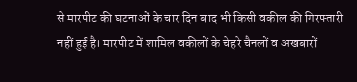से मारपीट की घटनाओं के चार दिन बाद भी किसी वकील की गिरफ्तारी नहीं हुई है। मारपीट में शामिल वकीलों के चेहरे चैनलों व अखबारों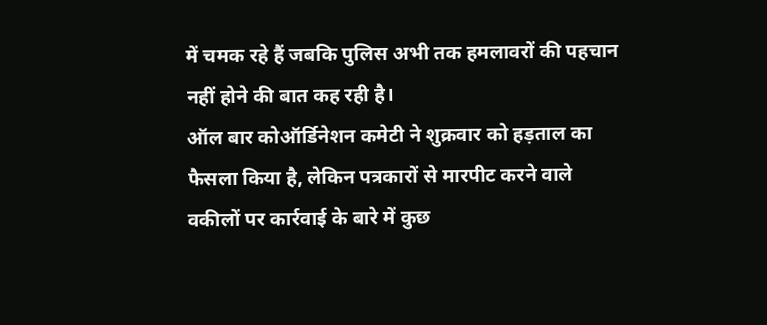में चमक रहे हैं जबकि पुलिस अभी तक हमलावरों की पहचान नहीं होने की बात कह रही है।
ऑल बार कोऑर्डिनेशन कमेटी ने शुक्रवार को हड़ताल का फैसला किया है, लेकिन पत्रकारों से मारपीट करने वाले वकीलों पर कार्रवाई के बारे में कुछ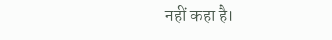नहीं कहा है।